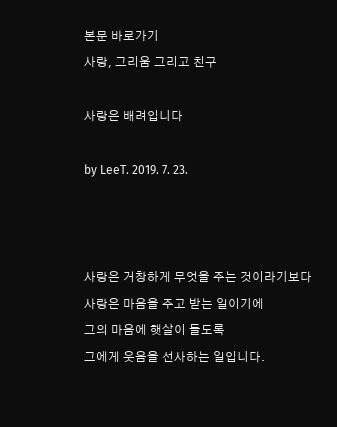본문 바로가기
사랑, 그리움 그리고 친구

사랑은 배려입니다

by LeeT. 2019. 7. 23.



사랑은 거창하게 무엇을 주는 것이라기보다
사랑은 마음을 주고 받는 일이기에
그의 마음에 햇살이 들도록
그에게 웃음을 선사하는 일입니다.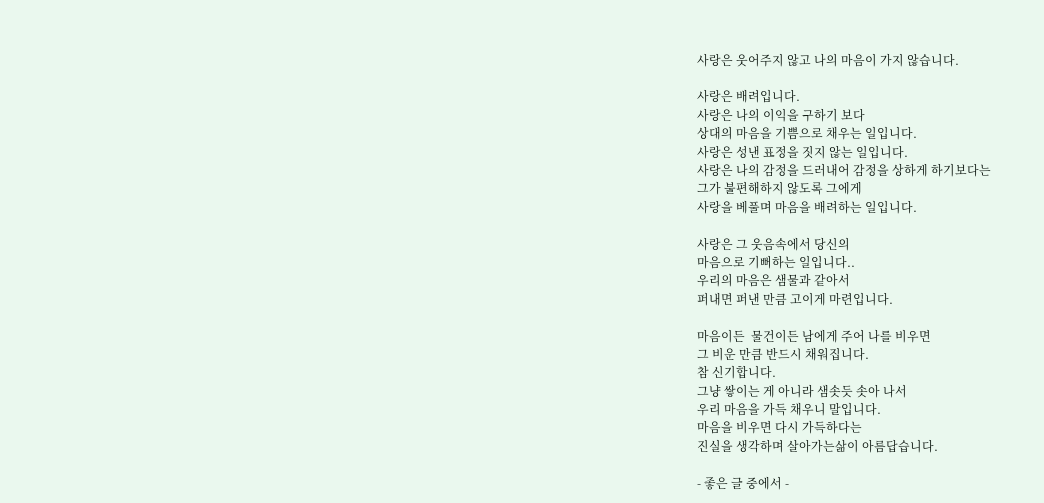사랑은 웃어주지 않고 나의 마음이 가지 않습니다.

사랑은 배려입니다.
사랑은 나의 이익을 구하기 보다
상대의 마음을 기쁨으로 채우는 일입니다.
사랑은 성낸 표정을 짓지 않는 일입니다.
사랑은 나의 감정을 드러내어 감정을 상하게 하기보다는
그가 불편해하지 않도록 그에게
사랑을 베풀며 마음을 배려하는 일입니다.

사랑은 그 웃음속에서 당신의
마음으로 기뻐하는 일입니다..
우리의 마음은 샘물과 같아서
퍼내면 퍼낸 만큼 고이게 마련입니다.

마음이든  물건이든 남에게 주어 나를 비우면
그 비운 만큼 반드시 채워집니다.
참 신기합니다.
그냥 쌓이는 게 아니라 샘솟듯 솟아 나서
우리 마음을 가득 채우니 말입니다.
마음을 비우면 다시 가득하다는
진실을 생각하며 살아가는삶이 아름답습니다.

- 좋은 글 중에서 -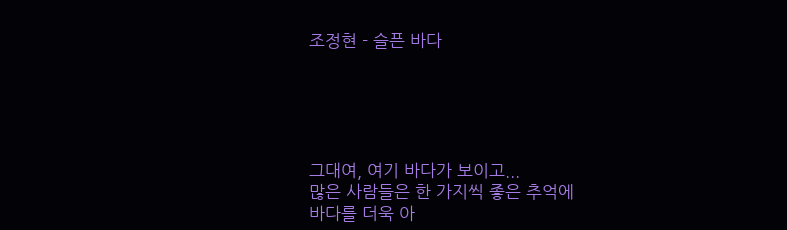조정현 - 슬픈 바다





그대여, 여기 바다가 보이고...
많은 사람들은 한 가지씩 좋은 추억에
바다를 더욱 아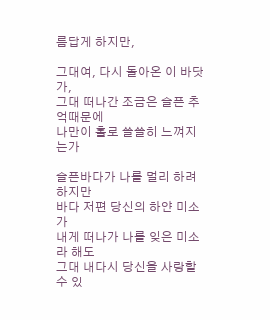름답게 하지만,

그대여, 다시 돌아온 이 바닷가,
그대 떠나간 조금은 슬픈 추억때문에
나만이 홀로 쓸쓸히 느껴지는가

슬픈바다가 나를 멀리 하려 하지만
바다 저편 당신의 하얀 미소가
내게 떠나가 나를 잊은 미소라 해도
그대 내다시 당신을 사랑할수 있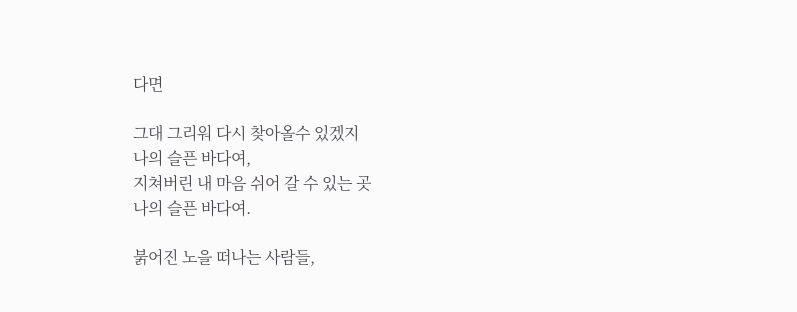다면

그대 그리워 다시 찾아올수 있겠지
나의 슬픈 바다여,
지쳐버린 내 마음 쉬어 갈 수 있는 곳
나의 슬픈 바다여.

붉어진 노을 떠나는 사람들,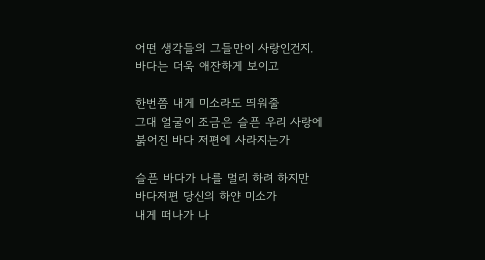어떤 생각들의 그들만이 사랑인건지.
바다는 더욱 애잔하게 보이고

한번쯤 내게 미소라도 띄워줄
그대 얼굴이 조금은 슬픈 우리 사랑에
붉어진 바다 저편에 사라지는가

슬픈 바다가 나를 멀리 하려 하지만
바다저편 당신의 하얀 미소가
내게 떠나가 나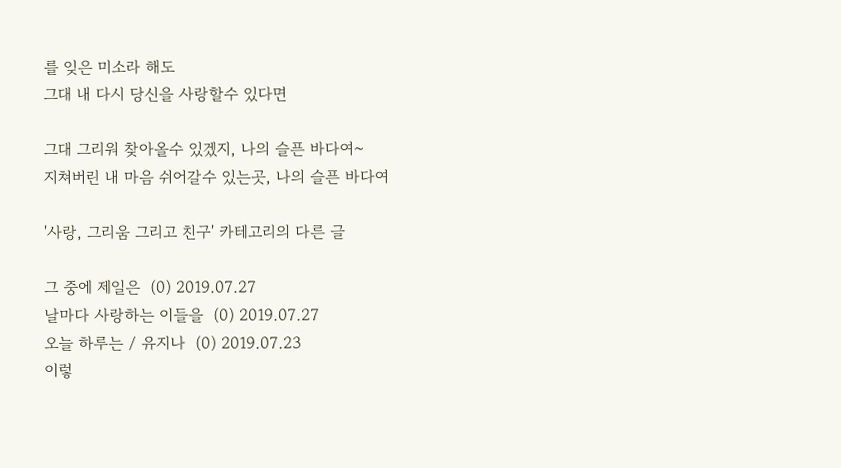를 잊은 미소라 해도
그대 내 다시 당신을 사랑할수 있다면

그대 그리워 찾아올수 있겠지, 나의 슬픈 바다여~
지쳐버린 내 마음 쉬어갈수 있는곳, 나의 슬픈 바다여

'사랑, 그리움 그리고 친구' 카테고리의 다른 글

그 중에 제일은  (0) 2019.07.27
날마다 사랑하는 이들을  (0) 2019.07.27
오늘 하루는 / 유지나  (0) 2019.07.23
이렇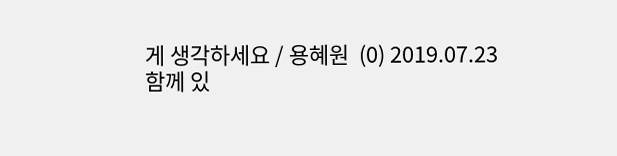게 생각하세요 / 용혜원  (0) 2019.07.23
함께 있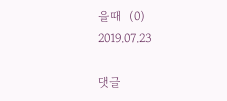을때  (0) 2019.07.23

댓글